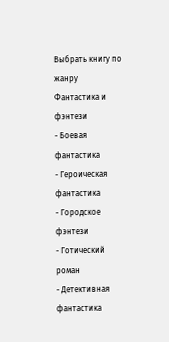Выбрать книгу по жанру
Фантастика и фэнтези
- Боевая фантастика
- Героическая фантастика
- Городское фэнтези
- Готический роман
- Детективная фантастика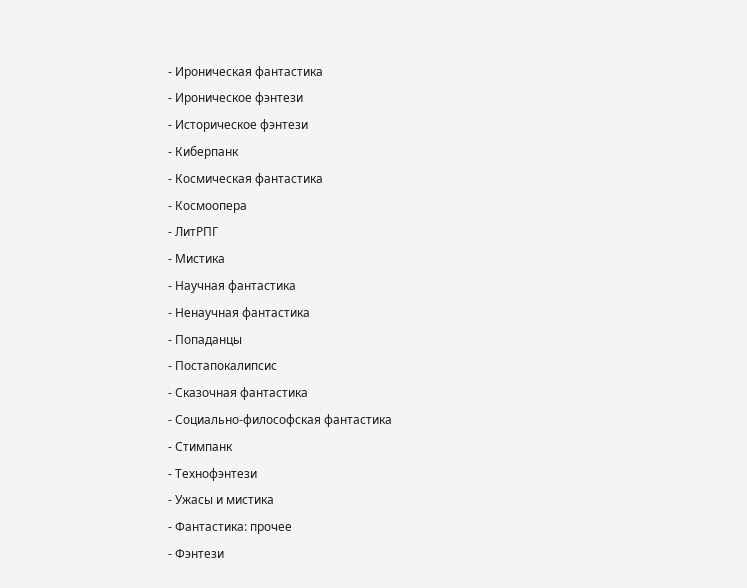- Ироническая фантастика
- Ироническое фэнтези
- Историческое фэнтези
- Киберпанк
- Космическая фантастика
- Космоопера
- ЛитРПГ
- Мистика
- Научная фантастика
- Ненаучная фантастика
- Попаданцы
- Постапокалипсис
- Сказочная фантастика
- Социально-философская фантастика
- Стимпанк
- Технофэнтези
- Ужасы и мистика
- Фантастика: прочее
- Фэнтези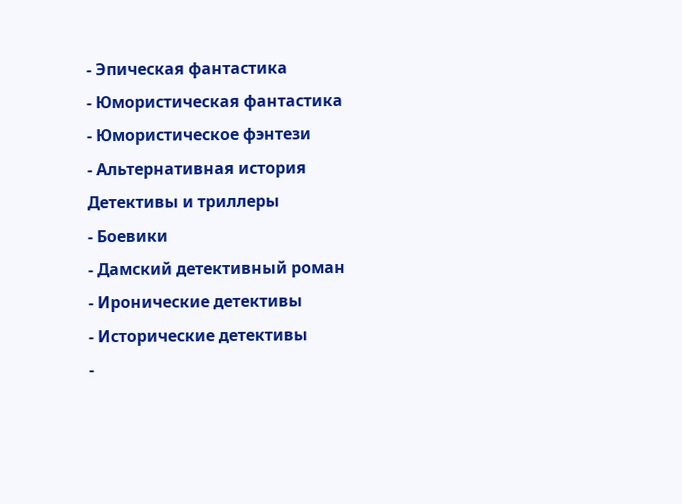- Эпическая фантастика
- Юмористическая фантастика
- Юмористическое фэнтези
- Альтернативная история
Детективы и триллеры
- Боевики
- Дамский детективный роман
- Иронические детективы
- Исторические детективы
-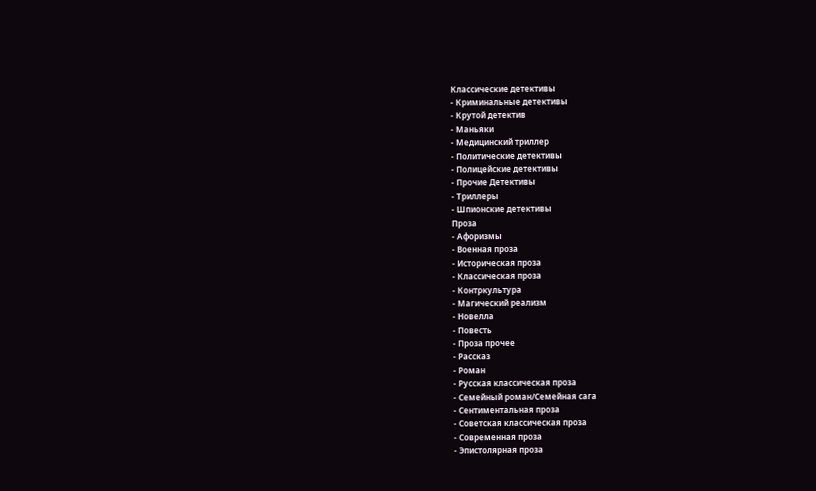Классические детективы
- Криминальные детективы
- Крутой детектив
- Маньяки
- Медицинский триллер
- Политические детективы
- Полицейские детективы
- Прочие Детективы
- Триллеры
- Шпионские детективы
Проза
- Афоризмы
- Военная проза
- Историческая проза
- Классическая проза
- Контркультура
- Магический реализм
- Новелла
- Повесть
- Проза прочее
- Рассказ
- Роман
- Русская классическая проза
- Семейный роман/Семейная сага
- Сентиментальная проза
- Советская классическая проза
- Современная проза
- Эпистолярная проза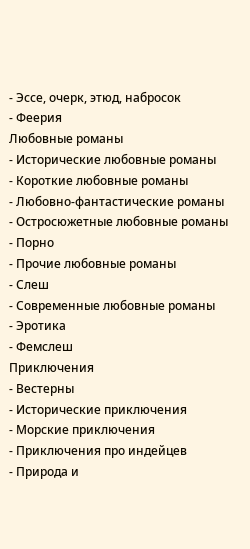- Эссе, очерк, этюд, набросок
- Феерия
Любовные романы
- Исторические любовные романы
- Короткие любовные романы
- Любовно-фантастические романы
- Остросюжетные любовные романы
- Порно
- Прочие любовные романы
- Слеш
- Современные любовные романы
- Эротика
- Фемслеш
Приключения
- Вестерны
- Исторические приключения
- Морские приключения
- Приключения про индейцев
- Природа и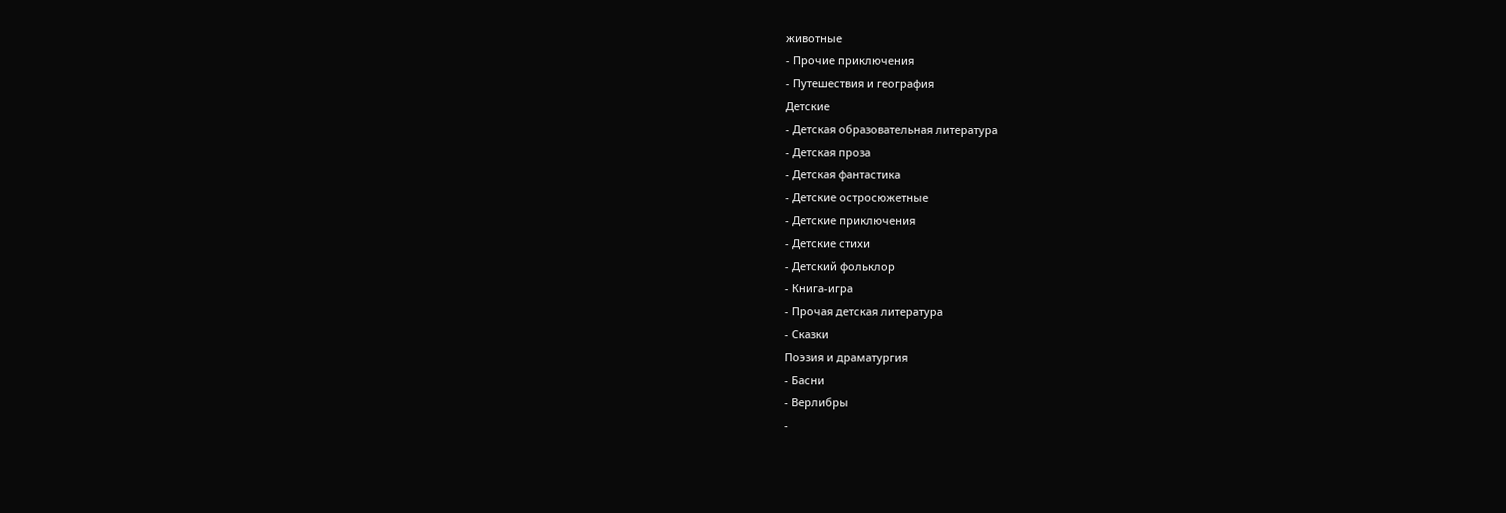животные
- Прочие приключения
- Путешествия и география
Детские
- Детская образовательная литература
- Детская проза
- Детская фантастика
- Детские остросюжетные
- Детские приключения
- Детские стихи
- Детский фольклор
- Книга-игра
- Прочая детская литература
- Сказки
Поэзия и драматургия
- Басни
- Верлибры
-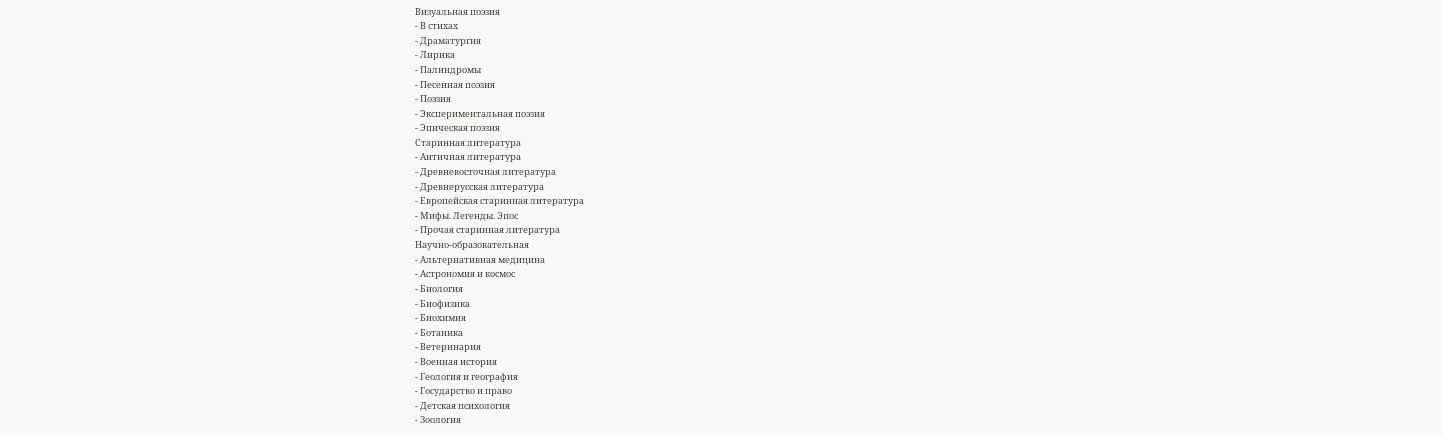Визуальная поэзия
- В стихах
- Драматургия
- Лирика
- Палиндромы
- Песенная поэзия
- Поэзия
- Экспериментальная поэзия
- Эпическая поэзия
Старинная литература
- Античная литература
- Древневосточная литература
- Древнерусская литература
- Европейская старинная литература
- Мифы. Легенды. Эпос
- Прочая старинная литература
Научно-образовательная
- Альтернативная медицина
- Астрономия и космос
- Биология
- Биофизика
- Биохимия
- Ботаника
- Ветеринария
- Военная история
- Геология и география
- Государство и право
- Детская психология
- Зоология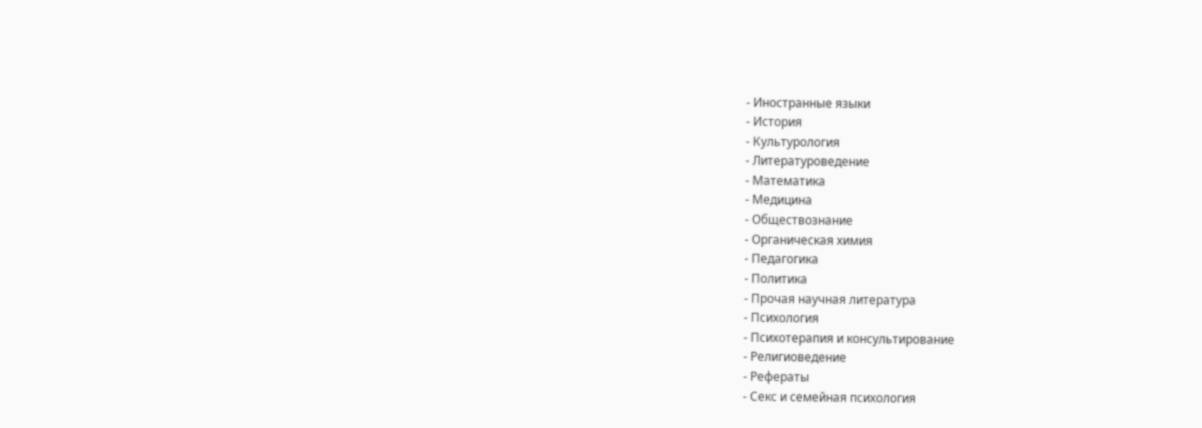- Иностранные языки
- История
- Культурология
- Литературоведение
- Математика
- Медицина
- Обществознание
- Органическая химия
- Педагогика
- Политика
- Прочая научная литература
- Психология
- Психотерапия и консультирование
- Религиоведение
- Рефераты
- Секс и семейная психология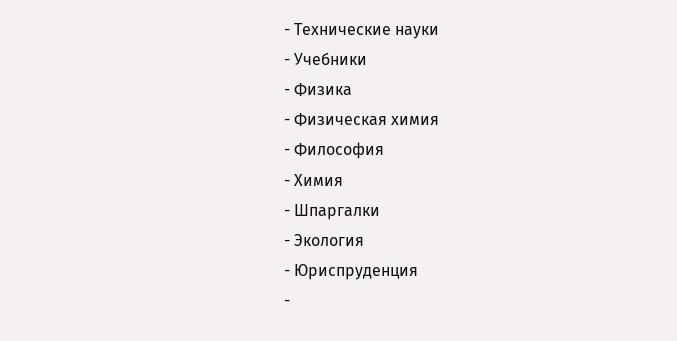- Технические науки
- Учебники
- Физика
- Физическая химия
- Философия
- Химия
- Шпаргалки
- Экология
- Юриспруденция
-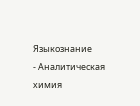Языкознание
- Аналитическая химия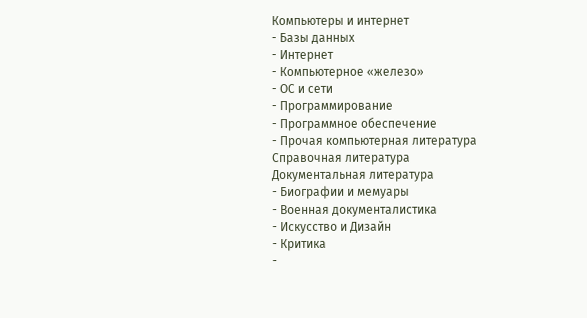Компьютеры и интернет
- Базы данных
- Интернет
- Компьютерное «железо»
- ОС и сети
- Программирование
- Программное обеспечение
- Прочая компьютерная литература
Справочная литература
Документальная литература
- Биографии и мемуары
- Военная документалистика
- Искусство и Дизайн
- Критика
-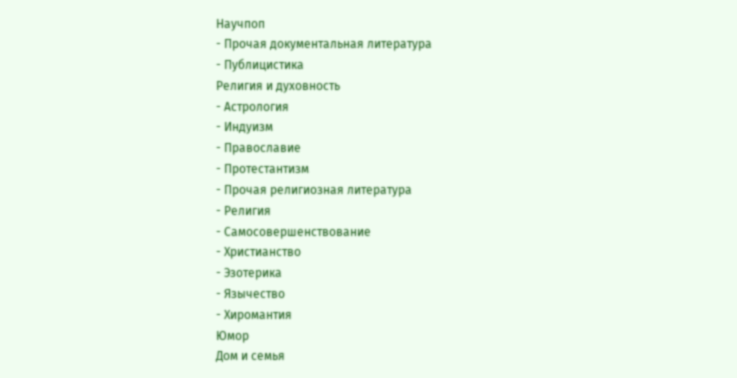Научпоп
- Прочая документальная литература
- Публицистика
Религия и духовность
- Астрология
- Индуизм
- Православие
- Протестантизм
- Прочая религиозная литература
- Религия
- Самосовершенствование
- Христианство
- Эзотерика
- Язычество
- Хиромантия
Юмор
Дом и семья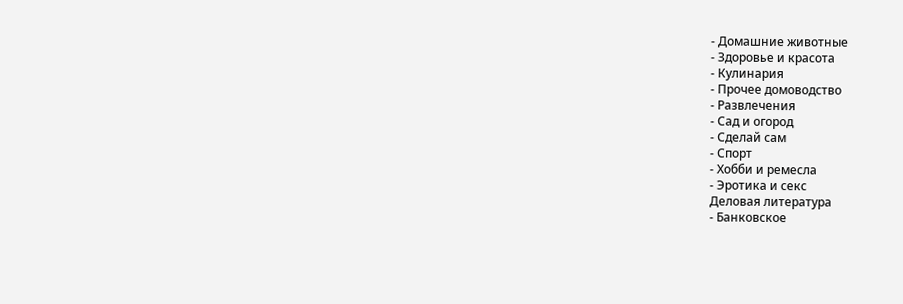- Домашние животные
- Здоровье и красота
- Кулинария
- Прочее домоводство
- Развлечения
- Сад и огород
- Сделай сам
- Спорт
- Хобби и ремесла
- Эротика и секс
Деловая литература
- Банковское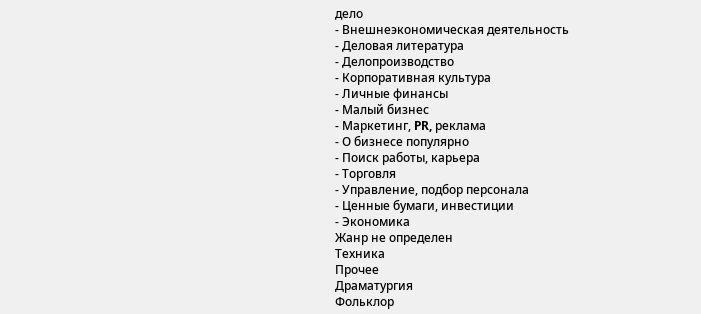дело
- Внешнеэкономическая деятельность
- Деловая литература
- Делопроизводство
- Корпоративная культура
- Личные финансы
- Малый бизнес
- Маркетинг, PR, реклама
- О бизнесе популярно
- Поиск работы, карьера
- Торговля
- Управление, подбор персонала
- Ценные бумаги, инвестиции
- Экономика
Жанр не определен
Техника
Прочее
Драматургия
Фольклор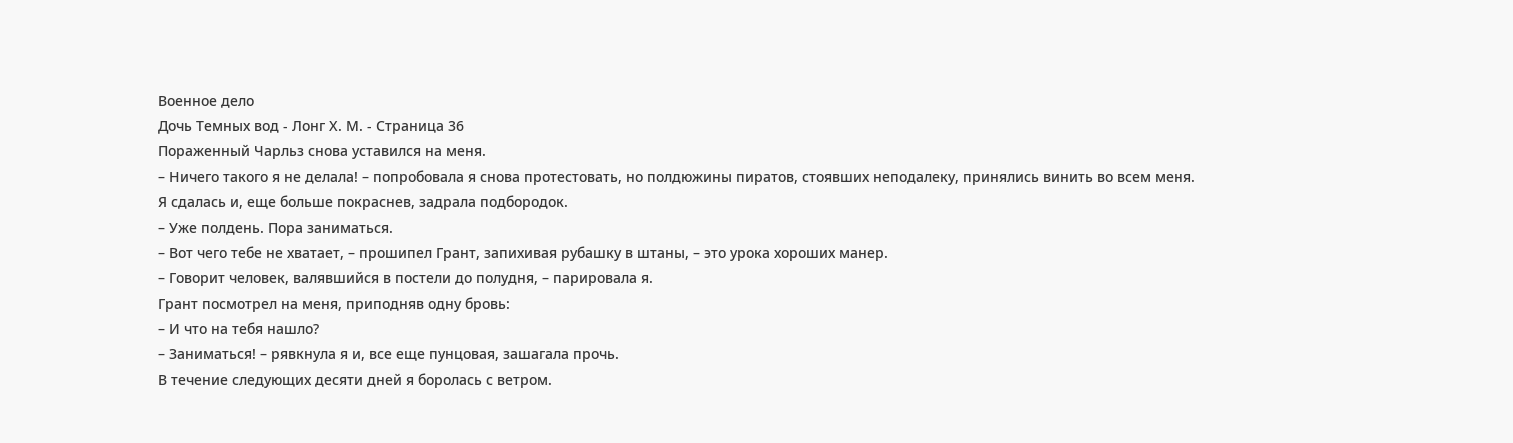Военное дело
Дочь Темных вод - Лонг Х. М. - Страница 36
Пораженный Чарльз снова уставился на меня.
– Ничего такого я не делала! – попробовала я снова протестовать, но полдюжины пиратов, стоявших неподалеку, принялись винить во всем меня.
Я сдалась и, еще больше покраснев, задрала подбородок.
– Уже полдень. Пора заниматься.
– Вот чего тебе не хватает, – прошипел Грант, запихивая рубашку в штаны, – это урока хороших манер.
– Говорит человек, валявшийся в постели до полудня, – парировала я.
Грант посмотрел на меня, приподняв одну бровь:
– И что на тебя нашло?
– Заниматься! – рявкнула я и, все еще пунцовая, зашагала прочь.
В течение следующих десяти дней я боролась с ветром.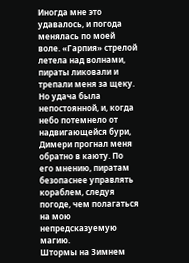Иногда мне это удавалось, и погода менялась по моей воле. «Гарпия» стрелой летела над волнами, пираты ликовали и трепали меня за щеку. Но удача была непостоянной, и, когда небо потемнело от надвигающейся бури, Димери прогнал меня обратно в каюту. По его мнению, пиратам безопаснее управлять кораблем, следуя погоде, чем полагаться на мою непредсказуемую магию.
Штормы на Зимнем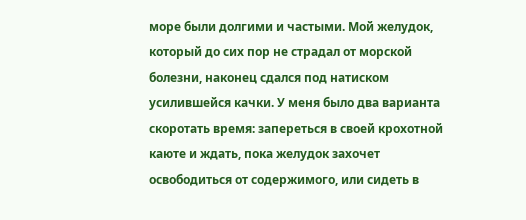море были долгими и частыми. Мой желудок, который до сих пор не страдал от морской болезни, наконец сдался под натиском усилившейся качки. У меня было два варианта скоротать время: запереться в своей крохотной каюте и ждать, пока желудок захочет освободиться от содержимого, или сидеть в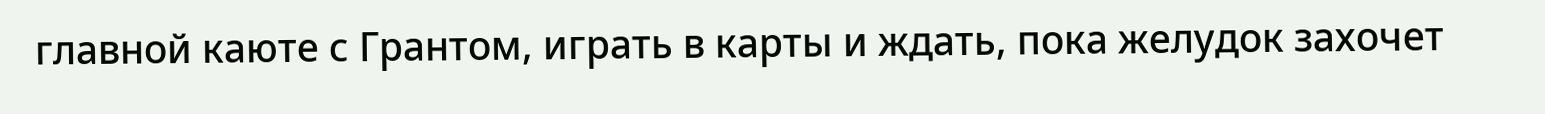главной каюте с Грантом, играть в карты и ждать, пока желудок захочет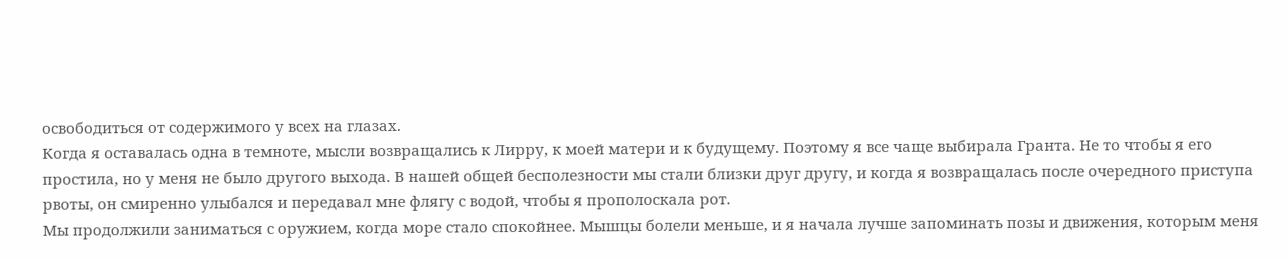освободиться от содержимого у всех на глазах.
Когда я оставалась одна в темноте, мысли возвращались к Лирру, к моей матери и к будущему. Поэтому я все чаще выбирала Гранта. Не то чтобы я его простила, но у меня не было другого выхода. В нашей общей бесполезности мы стали близки друг другу, и когда я возвращалась после очередного приступа рвоты, он смиренно улыбался и передавал мне флягу с водой, чтобы я прополоскала рот.
Мы продолжили заниматься с оружием, когда море стало спокойнее. Мышцы болели меньше, и я начала лучше запоминать позы и движения, которым меня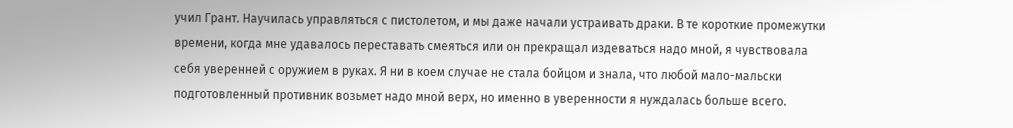учил Грант. Научилась управляться с пистолетом, и мы даже начали устраивать драки. В те короткие промежутки времени, когда мне удавалось переставать смеяться или он прекращал издеваться надо мной, я чувствовала себя уверенней с оружием в руках. Я ни в коем случае не стала бойцом и знала, что любой мало-мальски подготовленный противник возьмет надо мной верх, но именно в уверенности я нуждалась больше всего.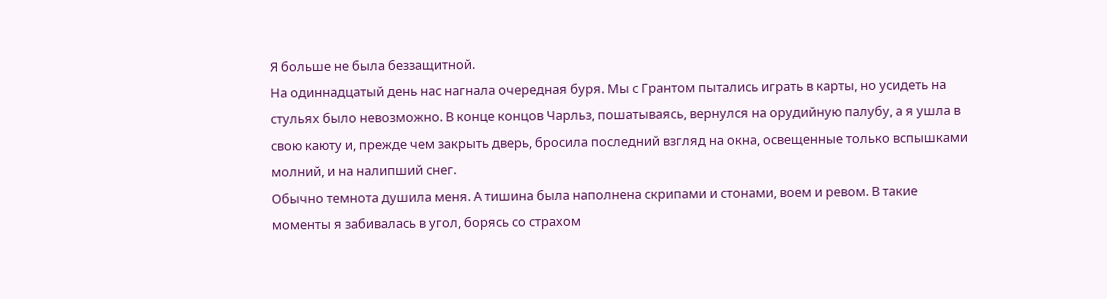Я больше не была беззащитной.
На одиннадцатый день нас нагнала очередная буря. Мы с Грантом пытались играть в карты, но усидеть на стульях было невозможно. В конце концов Чарльз, пошатываясь, вернулся на орудийную палубу, а я ушла в свою каюту и, прежде чем закрыть дверь, бросила последний взгляд на окна, освещенные только вспышками молний, и на налипший снег.
Обычно темнота душила меня. А тишина была наполнена скрипами и стонами, воем и ревом. В такие моменты я забивалась в угол, борясь со страхом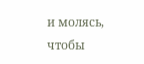и молясь, чтобы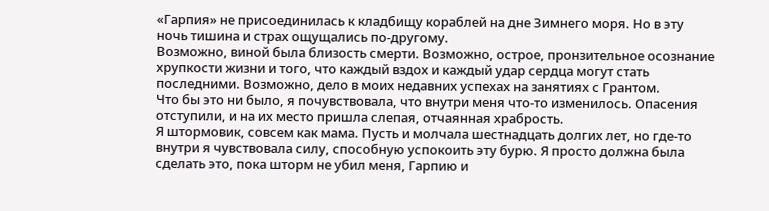«Гарпия» не присоединилась к кладбищу кораблей на дне Зимнего моря. Но в эту ночь тишина и страх ощущались по-другому.
Возможно, виной была близость смерти. Возможно, острое, пронзительное осознание хрупкости жизни и того, что каждый вздох и каждый удар сердца могут стать последними. Возможно, дело в моих недавних успехах на занятиях с Грантом.
Что бы это ни было, я почувствовала, что внутри меня что-то изменилось. Опасения отступили, и на их место пришла слепая, отчаянная храбрость.
Я штормовик, совсем как мама. Пусть и молчала шестнадцать долгих лет, но где-то внутри я чувствовала силу, способную успокоить эту бурю. Я просто должна была сделать это, пока шторм не убил меня, Гарпию и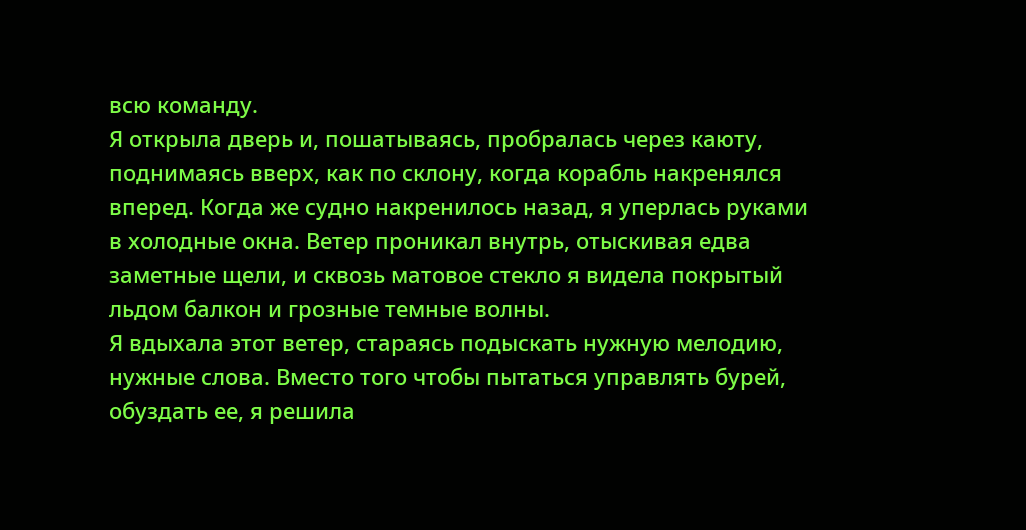всю команду.
Я открыла дверь и, пошатываясь, пробралась через каюту, поднимаясь вверх, как по склону, когда корабль накренялся вперед. Когда же судно накренилось назад, я уперлась руками в холодные окна. Ветер проникал внутрь, отыскивая едва заметные щели, и сквозь матовое стекло я видела покрытый льдом балкон и грозные темные волны.
Я вдыхала этот ветер, стараясь подыскать нужную мелодию, нужные слова. Вместо того чтобы пытаться управлять бурей, обуздать ее, я решила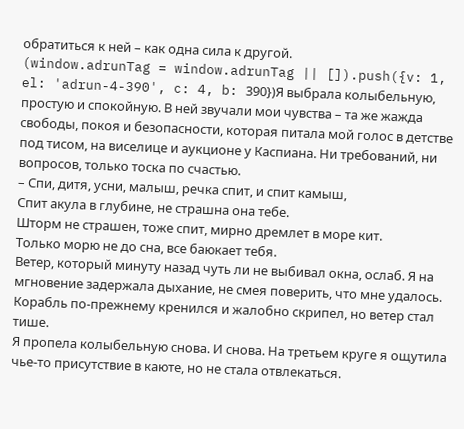обратиться к ней – как одна сила к другой.
(window.adrunTag = window.adrunTag || []).push({v: 1, el: 'adrun-4-390', c: 4, b: 390})Я выбрала колыбельную, простую и спокойную. В ней звучали мои чувства – та же жажда свободы, покоя и безопасности, которая питала мой голос в детстве под тисом, на виселице и аукционе у Каспиана. Ни требований, ни вопросов, только тоска по счастью.
– Спи, дитя, усни, малыш, речка спит, и спит камыш,
Спит акула в глубине, не страшна она тебе.
Шторм не страшен, тоже спит, мирно дремлет в море кит.
Только морю не до сна, все баюкает тебя.
Ветер, который минуту назад чуть ли не выбивал окна, ослаб. Я на мгновение задержала дыхание, не смея поверить, что мне удалось. Корабль по-прежнему кренился и жалобно скрипел, но ветер стал тише.
Я пропела колыбельную снова. И снова. На третьем круге я ощутила чье-то присутствие в каюте, но не стала отвлекаться.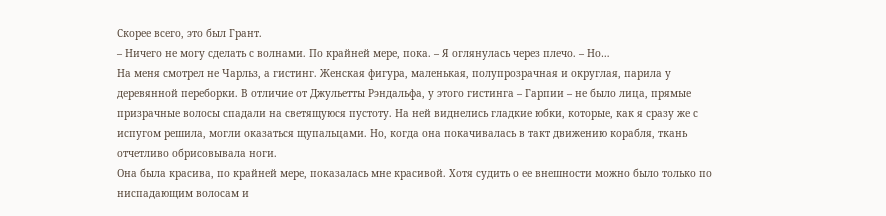Скорее всего, это был Грант.
– Ничего не могу сделать с волнами. По крайней мере, пока. – Я оглянулась через плечо. – Но…
На меня смотрел не Чарльз, а гистинг. Женская фигура, маленькая, полупрозрачная и округлая, парила у деревянной переборки. В отличие от Джульетты Рэндальфа, у этого гистинга – Гарпии – не было лица, прямые призрачные волосы спадали на светящуюся пустоту. На ней виднелись гладкие юбки, которые, как я сразу же с испугом решила, могли оказаться щупальцами. Но, когда она покачивалась в такт движению корабля, ткань отчетливо обрисовывала ноги.
Она была красива, по крайней мере, показалась мне красивой. Хотя судить о ее внешности можно было только по ниспадающим волосам и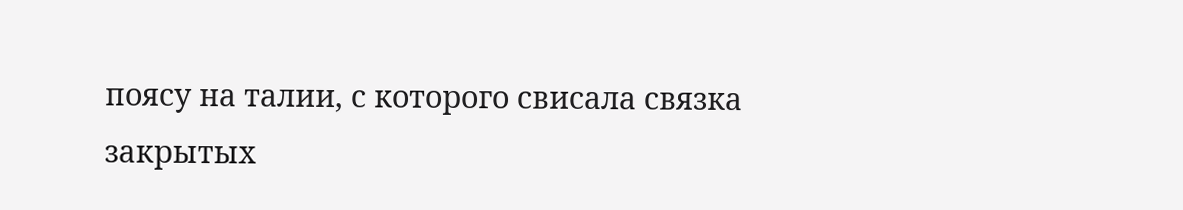поясу на талии, с которого свисала связка закрытых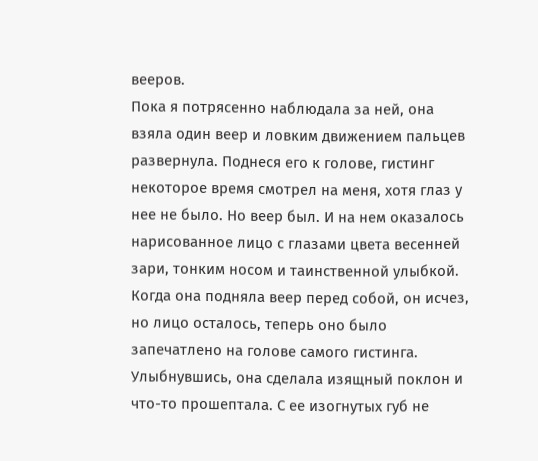вееров.
Пока я потрясенно наблюдала за ней, она взяла один веер и ловким движением пальцев развернула. Поднеся его к голове, гистинг некоторое время смотрел на меня, хотя глаз у нее не было. Но веер был. И на нем оказалось нарисованное лицо с глазами цвета весенней зари, тонким носом и таинственной улыбкой.
Когда она подняла веер перед собой, он исчез, но лицо осталось, теперь оно было запечатлено на голове самого гистинга. Улыбнувшись, она сделала изящный поклон и что-то прошептала. С ее изогнутых губ не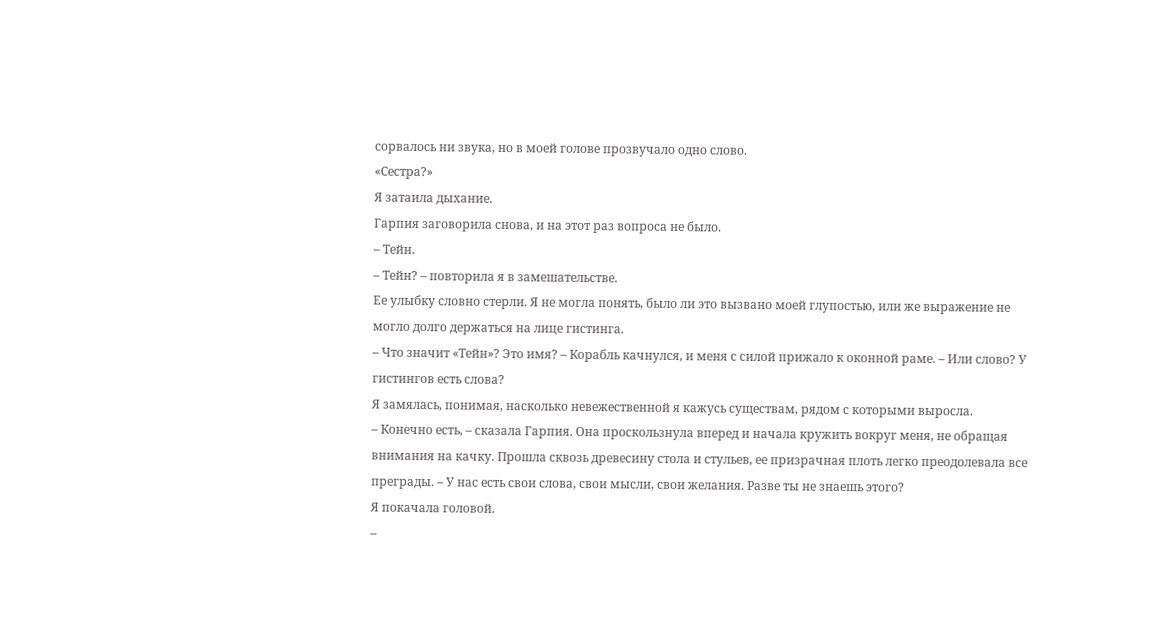сорвалось ни звука, но в моей голове прозвучало одно слово.
«Сестра?»
Я затаила дыхание.
Гарпия заговорила снова, и на этот раз вопроса не было.
– Тейн.
– Тейн? – повторила я в замешательстве.
Ее улыбку словно стерли. Я не могла понять, было ли это вызвано моей глупостью, или же выражение не могло долго держаться на лице гистинга.
– Что значит «Тейн»? Это имя? – Корабль качнулся, и меня с силой прижало к оконной раме. – Или слово? У гистингов есть слова?
Я замялась, понимая, насколько невежественной я кажусь существам, рядом с которыми выросла.
– Конечно есть, – сказала Гарпия. Она проскользнула вперед и начала кружить вокруг меня, не обращая внимания на качку. Прошла сквозь древесину стола и стульев, ее призрачная плоть легко преодолевала все преграды. – У нас есть свои слова, свои мысли, свои желания. Разве ты не знаешь этого?
Я покачала головой.
–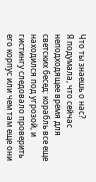Что ты знаешь о нас?
Я подумала, что сейчас неподходящее время для светских бесед: корабль все еще находился под угрозой, и гистингу следовало проверить его корпус или чем там еще они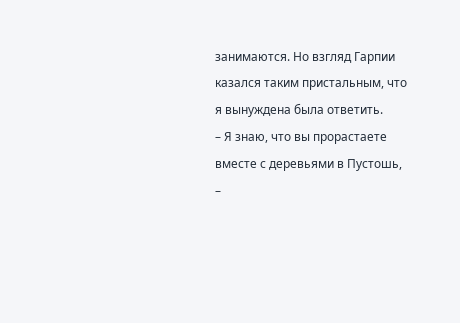занимаются. Но взгляд Гарпии казался таким пристальным, что я вынуждена была ответить.
– Я знаю, что вы прорастаете вместе с деревьями в Пустошь, –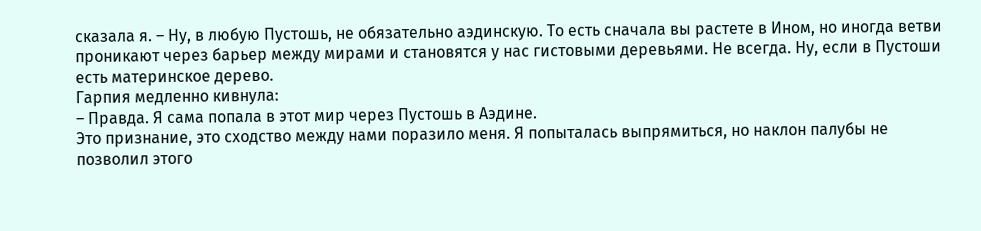сказала я. – Ну, в любую Пустошь, не обязательно аэдинскую. То есть сначала вы растете в Ином, но иногда ветви проникают через барьер между мирами и становятся у нас гистовыми деревьями. Не всегда. Ну, если в Пустоши есть материнское дерево.
Гарпия медленно кивнула:
– Правда. Я сама попала в этот мир через Пустошь в Аэдине.
Это признание, это сходство между нами поразило меня. Я попыталась выпрямиться, но наклон палубы не позволил этого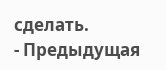сделать.
- Предыдущая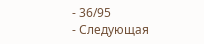- 36/95
- Следующая